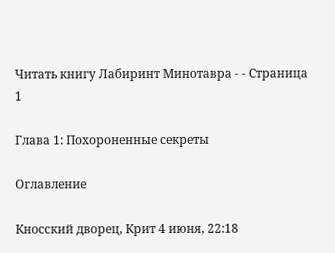Читать книгу Лабиринт Минотавра - - Страница 1

Глава 1: Похороненные секреты

Оглавление

Кносский дворец, Крит 4 июня, 22:18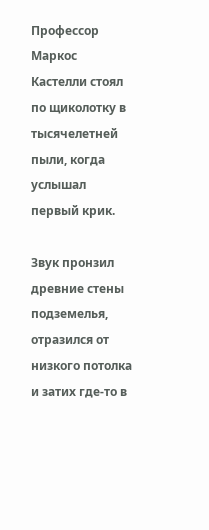Профессор Маркос Кастелли стоял по щиколотку в тысячелетней пыли, когда услышал первый крик.

Звук пронзил древние стены подземелья, отразился от низкого потолка и затих где-то в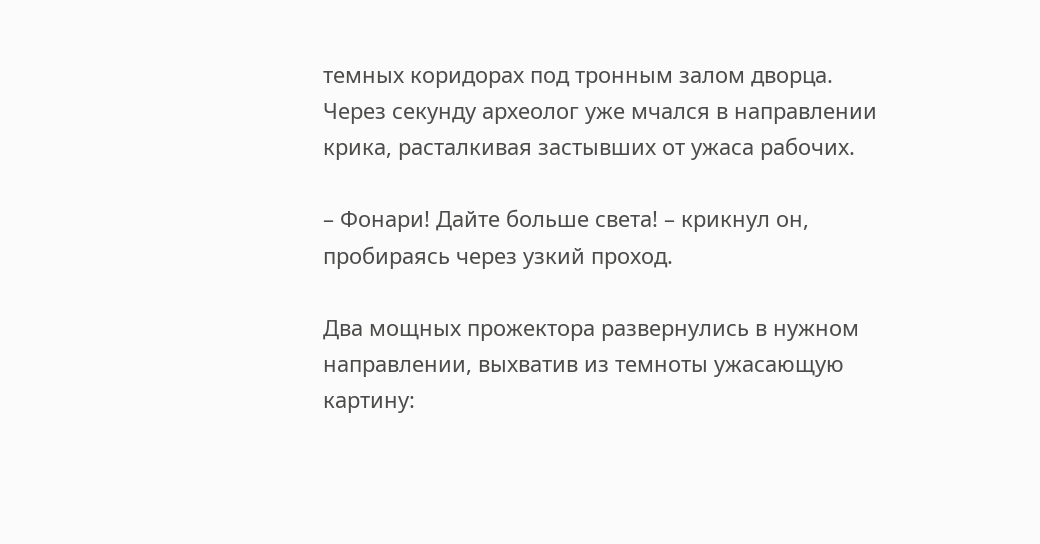темных коридорах под тронным залом дворца. Через секунду археолог уже мчался в направлении крика, расталкивая застывших от ужаса рабочих.

– Фонари! Дайте больше света! – крикнул он, пробираясь через узкий проход.

Два мощных прожектора развернулись в нужном направлении, выхватив из темноты ужасающую картину: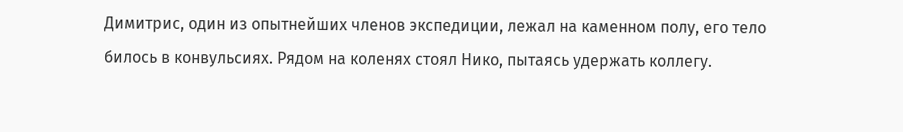Димитрис, один из опытнейших членов экспедиции, лежал на каменном полу, его тело билось в конвульсиях. Рядом на коленях стоял Нико, пытаясь удержать коллегу.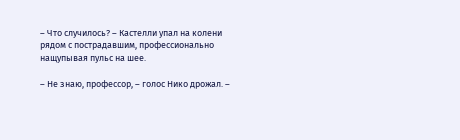– Что случилось? – Кастелли упал на колени рядом с пострадавшим, профессионально нащупывая пульс на шее.

– Не знаю, профессор, – голос Нико дрожал. –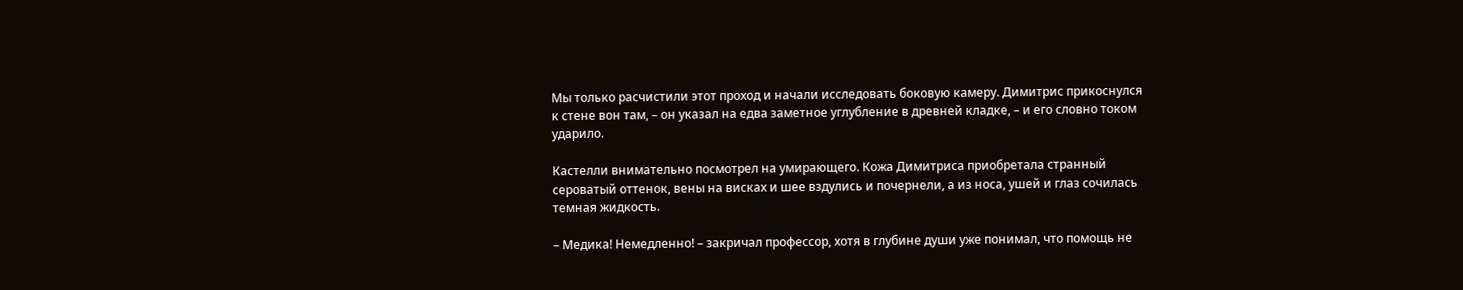Мы только расчистили этот проход и начали исследовать боковую камеру. Димитрис прикоснулся к стене вон там, – он указал на едва заметное углубление в древней кладке, – и его словно током ударило.

Кастелли внимательно посмотрел на умирающего. Кожа Димитриса приобретала странный сероватый оттенок, вены на висках и шее вздулись и почернели, а из носа, ушей и глаз сочилась темная жидкость.

– Медика! Немедленно! – закричал профессор, хотя в глубине души уже понимал, что помощь не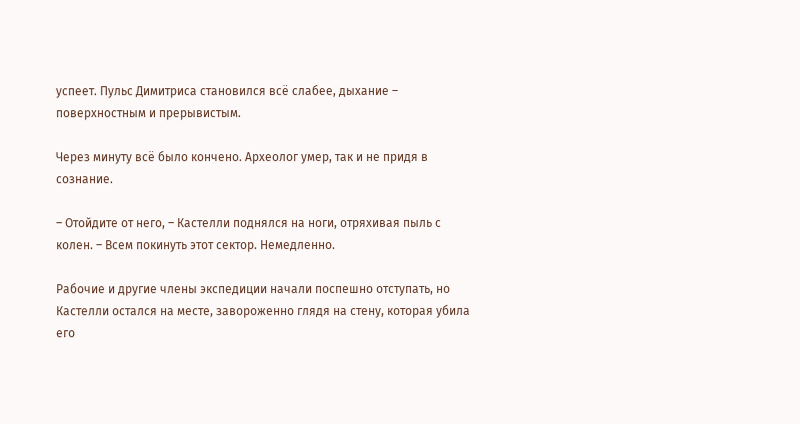успеет. Пульс Димитриса становился всё слабее, дыхание – поверхностным и прерывистым.

Через минуту всё было кончено. Археолог умер, так и не придя в сознание.

– Отойдите от него, – Кастелли поднялся на ноги, отряхивая пыль с колен. – Всем покинуть этот сектор. Немедленно.

Рабочие и другие члены экспедиции начали поспешно отступать, но Кастелли остался на месте, завороженно глядя на стену, которая убила его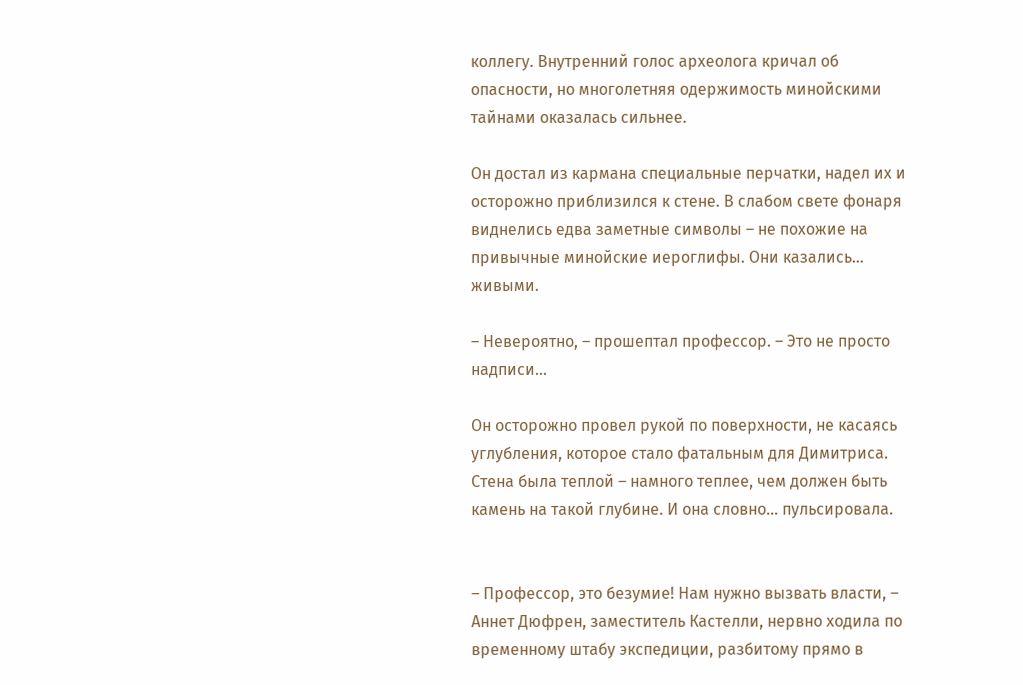коллегу. Внутренний голос археолога кричал об опасности, но многолетняя одержимость минойскими тайнами оказалась сильнее.

Он достал из кармана специальные перчатки, надел их и осторожно приблизился к стене. В слабом свете фонаря виднелись едва заметные символы – не похожие на привычные минойские иероглифы. Они казались… живыми.

– Невероятно, – прошептал профессор. – Это не просто надписи…

Он осторожно провел рукой по поверхности, не касаясь углубления, которое стало фатальным для Димитриса. Стена была теплой – намного теплее, чем должен быть камень на такой глубине. И она словно… пульсировала.


– Профессор, это безумие! Нам нужно вызвать власти, – Аннет Дюфрен, заместитель Кастелли, нервно ходила по временному штабу экспедиции, разбитому прямо в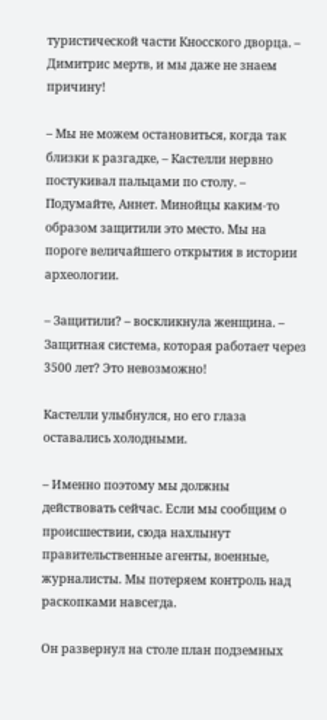туристической части Кносского дворца. – Димитрис мертв, и мы даже не знаем причину!

– Мы не можем остановиться, когда так близки к разгадке, – Кастелли нервно постукивал пальцами по столу. – Подумайте, Аннет. Минойцы каким-то образом защитили это место. Мы на пороге величайшего открытия в истории археологии.

– Защитили? – воскликнула женщина. – Защитная система, которая работает через 3500 лет? Это невозможно!

Кастелли улыбнулся, но его глаза оставались холодными.

– Именно поэтому мы должны действовать сейчас. Если мы сообщим о происшествии, сюда нахлынут правительственные агенты, военные, журналисты. Мы потеряем контроль над раскопками навсегда.

Он развернул на столе план подземных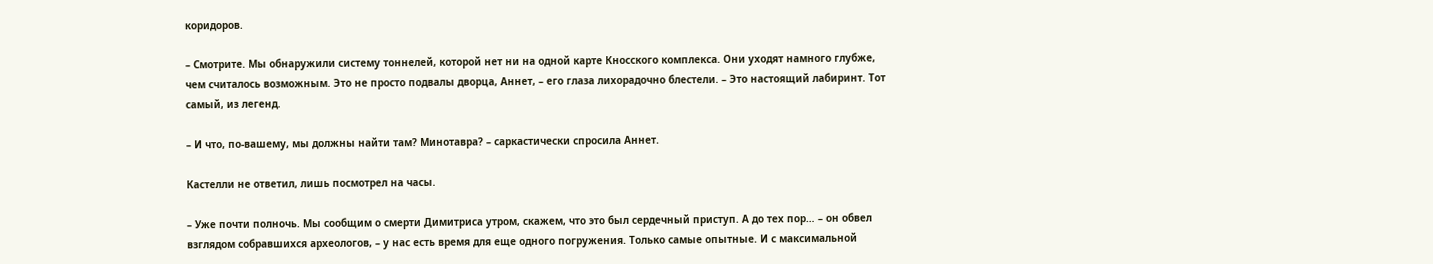коридоров.

– Смотрите. Мы обнаружили систему тоннелей, которой нет ни на одной карте Кносского комплекса. Они уходят намного глубже, чем считалось возможным. Это не просто подвалы дворца, Аннет, – его глаза лихорадочно блестели. – Это настоящий лабиринт. Тот самый, из легенд.

– И что, по-вашему, мы должны найти там? Минотавра? – саркастически спросила Аннет.

Кастелли не ответил, лишь посмотрел на часы.

– Уже почти полночь. Мы сообщим о смерти Димитриса утром, скажем, что это был сердечный приступ. А до тех пор… – он обвел взглядом собравшихся археологов, – у нас есть время для еще одного погружения. Только самые опытные. И с максимальной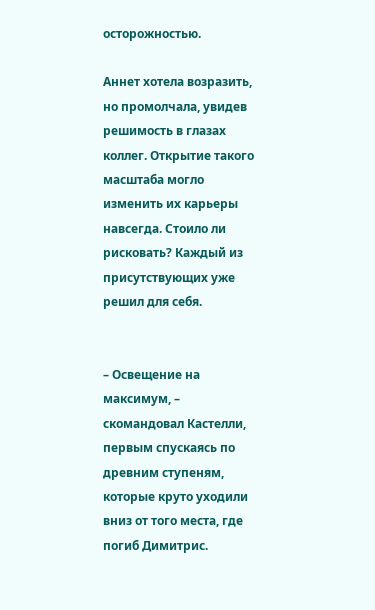осторожностью.

Аннет хотела возразить, но промолчала, увидев решимость в глазах коллег. Открытие такого масштаба могло изменить их карьеры навсегда. Стоило ли рисковать? Каждый из присутствующих уже решил для себя.


– Освещение на максимум, – скомандовал Кастелли, первым спускаясь по древним ступеням, которые круто уходили вниз от того места, где погиб Димитрис.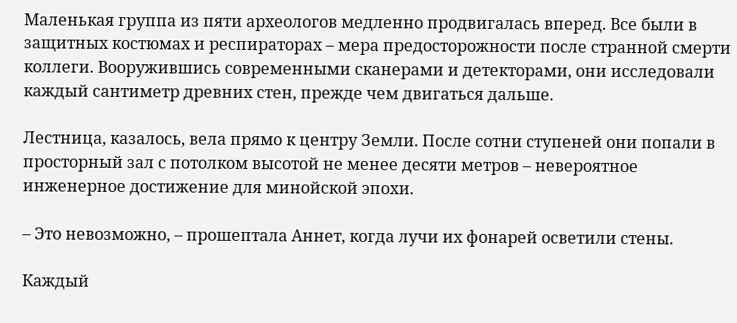Маленькая группа из пяти археологов медленно продвигалась вперед. Все были в защитных костюмах и респираторах – мера предосторожности после странной смерти коллеги. Вооружившись современными сканерами и детекторами, они исследовали каждый сантиметр древних стен, прежде чем двигаться дальше.

Лестница, казалось, вела прямо к центру Земли. После сотни ступеней они попали в просторный зал с потолком высотой не менее десяти метров – невероятное инженерное достижение для минойской эпохи.

– Это невозможно, – прошептала Аннет, когда лучи их фонарей осветили стены.

Каждый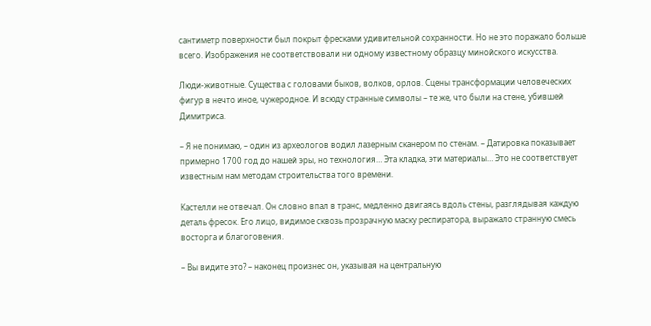сантиметр поверхности был покрыт фресками удивительной сохранности. Но не это поражало больше всего. Изображения не соответствовали ни одному известному образцу минойского искусства.

Люди-животные. Существа с головами быков, волков, орлов. Сцены трансформации человеческих фигур в нечто иное, чужеродное. И всюду странные символы – те же, что были на стене, убившей Димитриса.

– Я не понимаю, – один из археологов водил лазерным сканером по стенам. – Датировка показывает примерно 1700 год до нашей эры, но технология… Эта кладка, эти материалы… Это не соответствует известным нам методам строительства того времени.

Кастелли не отвечал. Он словно впал в транс, медленно двигаясь вдоль стены, разглядывая каждую деталь фресок. Его лицо, видимое сквозь прозрачную маску респиратора, выражало странную смесь восторга и благоговения.

– Вы видите это? – наконец произнес он, указывая на центральную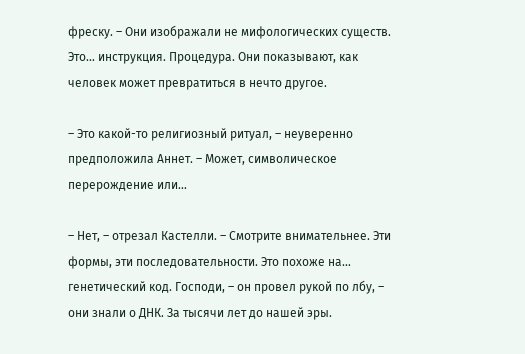фреску. – Они изображали не мифологических существ. Это… инструкция. Процедура. Они показывают, как человек может превратиться в нечто другое.

– Это какой-то религиозный ритуал, – неуверенно предположила Аннет. – Может, символическое перерождение или…

– Нет, – отрезал Кастелли. – Смотрите внимательнее. Эти формы, эти последовательности. Это похоже на… генетический код. Господи, – он провел рукой по лбу, – они знали о ДНК. За тысячи лет до нашей эры.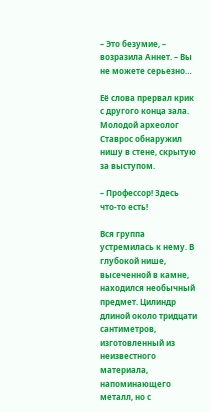– Это безумие, – возразила Аннет. – Вы не можете серьезно…

Её слова прервал крик с другого конца зала. Молодой археолог Ставрос обнаружил нишу в стене, скрытую за выступом.

– Профессор! Здесь что-то есть!

Вся группа устремилась к нему. В глубокой нише, высеченной в камне, находился необычный предмет. Цилиндр длиной около тридцати сантиметров, изготовленный из неизвестного материала, напоминающего металл, но с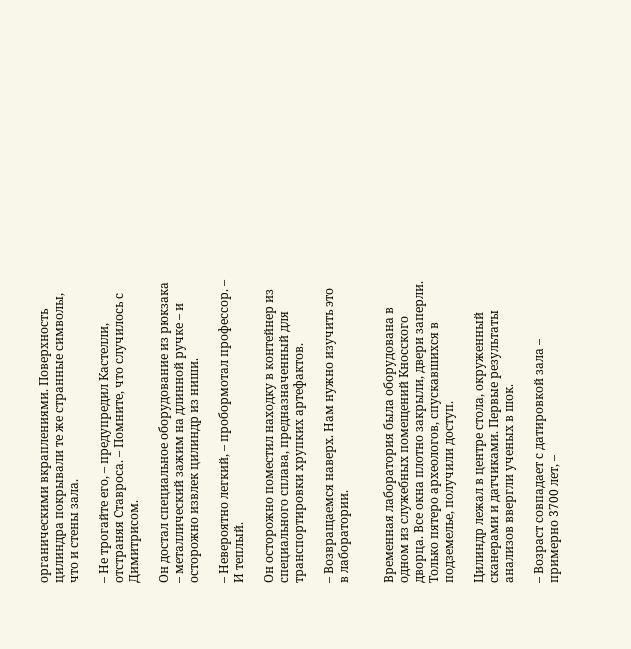органическими вкраплениями. Поверхность цилиндра покрывали те же странные символы, что и стены зала.

– Не трогайте его, – предупредил Кастелли, отстраняя Ставроса. – Помните, что случилось с Димитрисом.

Он достал специальное оборудование из рюкзака – металлический зажим на длинной ручке – и осторожно извлек цилиндр из ниши.

– Невероятно легкий, – пробормотал профессор. – И теплый.

Он осторожно поместил находку в контейнер из специального сплава, предназначенный для транспортировки хрупких артефактов.

– Возвращаемся наверх. Нам нужно изучить это в лаборатории.


Временная лаборатория была оборудована в одном из служебных помещений Кносского дворца. Все окна плотно закрыли, двери заперли. Только пятеро археологов, спускавшихся в подземелье, получили доступ.

Цилиндр лежал в центре стола, окруженный сканерами и датчиками. Первые результаты анализов ввергли ученых в шок.

– Возраст совпадает с датировкой зала – примерно 3700 лет, –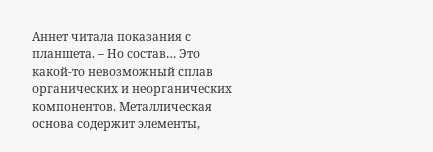Аннет читала показания с планшета. – Но состав… Это какой-то невозможный сплав органических и неорганических компонентов. Металлическая основа содержит элементы,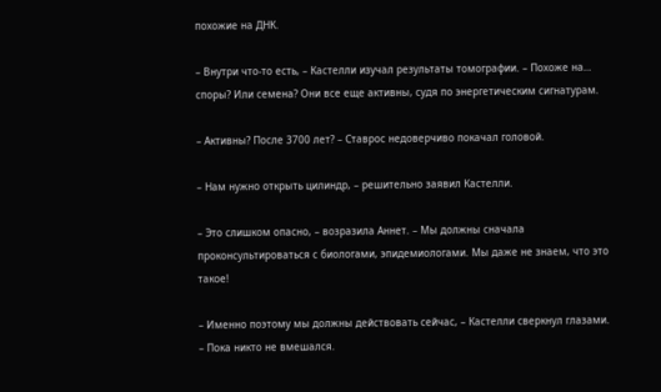похожие на ДНК.

– Внутри что-то есть, – Кастелли изучал результаты томографии. – Похоже на… споры? Или семена? Они все еще активны, судя по энергетическим сигнатурам.

– Активны? После 3700 лет? – Ставрос недоверчиво покачал головой.

– Нам нужно открыть цилиндр, – решительно заявил Кастелли.

– Это слишком опасно, – возразила Аннет. – Мы должны сначала проконсультироваться с биологами, эпидемиологами. Мы даже не знаем, что это такое!

– Именно поэтому мы должны действовать сейчас, – Кастелли сверкнул глазами. – Пока никто не вмешался.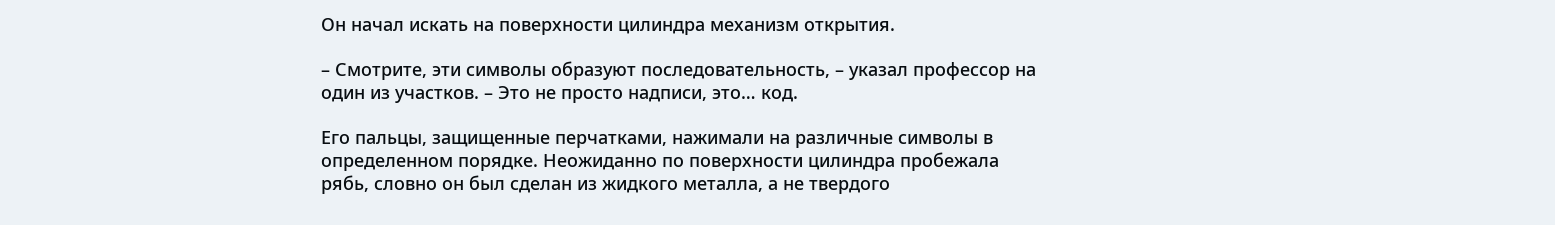Он начал искать на поверхности цилиндра механизм открытия.

– Смотрите, эти символы образуют последовательность, – указал профессор на один из участков. – Это не просто надписи, это… код.

Его пальцы, защищенные перчатками, нажимали на различные символы в определенном порядке. Неожиданно по поверхности цилиндра пробежала рябь, словно он был сделан из жидкого металла, а не твердого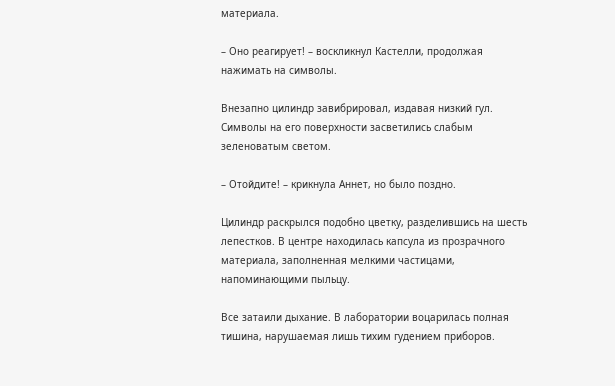материала.

– Оно реагирует! – воскликнул Кастелли, продолжая нажимать на символы.

Внезапно цилиндр завибрировал, издавая низкий гул. Символы на его поверхности засветились слабым зеленоватым светом.

– Отойдите! – крикнула Аннет, но было поздно.

Цилиндр раскрылся подобно цветку, разделившись на шесть лепестков. В центре находилась капсула из прозрачного материала, заполненная мелкими частицами, напоминающими пыльцу.

Все затаили дыхание. В лаборатории воцарилась полная тишина, нарушаемая лишь тихим гудением приборов.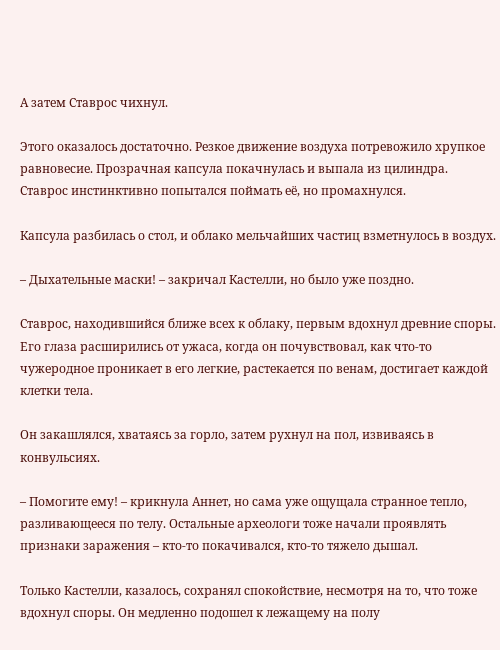А затем Ставрос чихнул.

Этого оказалось достаточно. Резкое движение воздуха потревожило хрупкое равновесие. Прозрачная капсула покачнулась и выпала из цилиндра. Ставрос инстинктивно попытался поймать её, но промахнулся.

Капсула разбилась о стол, и облако мельчайших частиц взметнулось в воздух.

– Дыхательные маски! – закричал Кастелли, но было уже поздно.

Ставрос, находившийся ближе всех к облаку, первым вдохнул древние споры. Его глаза расширились от ужаса, когда он почувствовал, как что-то чужеродное проникает в его легкие, растекается по венам, достигает каждой клетки тела.

Он закашлялся, хватаясь за горло, затем рухнул на пол, извиваясь в конвульсиях.

– Помогите ему! – крикнула Аннет, но сама уже ощущала странное тепло, разливающееся по телу. Остальные археологи тоже начали проявлять признаки заражения – кто-то покачивался, кто-то тяжело дышал.

Только Кастелли, казалось, сохранял спокойствие, несмотря на то, что тоже вдохнул споры. Он медленно подошел к лежащему на полу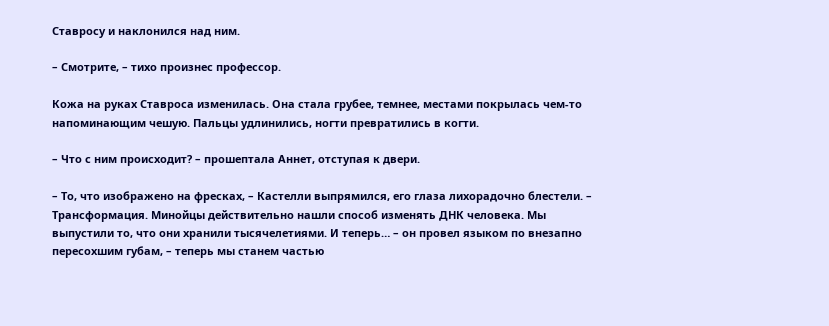Ставросу и наклонился над ним.

– Смотрите, – тихо произнес профессор.

Кожа на руках Ставроса изменилась. Она стала грубее, темнее, местами покрылась чем-то напоминающим чешую. Пальцы удлинились, ногти превратились в когти.

– Что с ним происходит? – прошептала Аннет, отступая к двери.

– То, что изображено на фресках, – Кастелли выпрямился, его глаза лихорадочно блестели. – Трансформация. Минойцы действительно нашли способ изменять ДНК человека. Мы выпустили то, что они хранили тысячелетиями. И теперь… – он провел языком по внезапно пересохшим губам, – теперь мы станем частью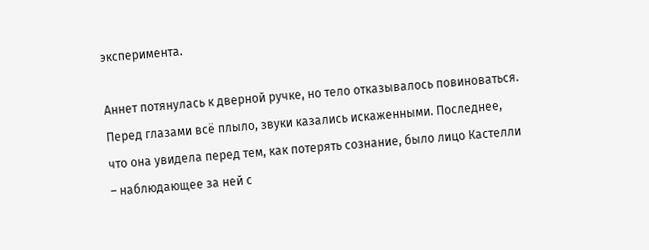эксперимента.

Аннет потянулась к дверной ручке, но тело отказывалось повиноваться. Перед глазами всё плыло, звуки казались искаженными. Последнее, что она увидела перед тем, как потерять сознание, было лицо Кастелли – наблюдающее за ней с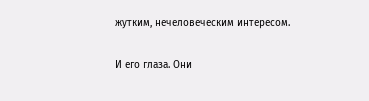жутким, нечеловеческим интересом.

И его глаза. Они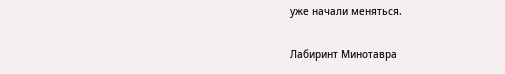уже начали меняться.

Лабиринт Минотавра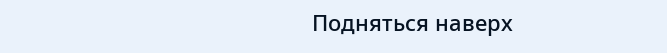Подняться наверх